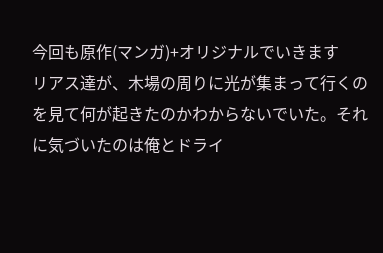今回も原作(マンガ)+オリジナルでいきます
リアス達が、木場の周りに光が集まって行くのを見て何が起きたのかわからないでいた。それに気づいたのは俺とドライ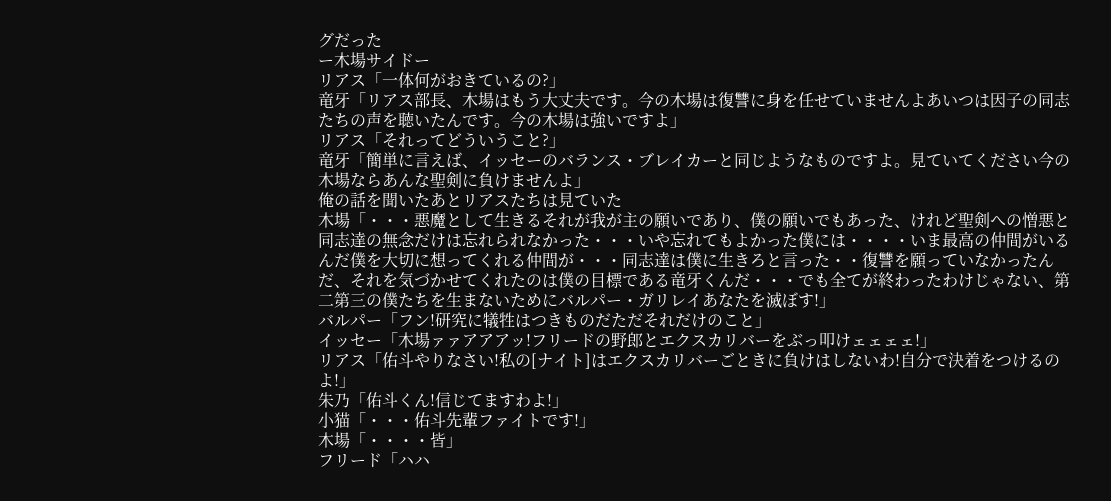グだった
ー木場サイドー
リアス「一体何がおきているの?」
竜牙「リアス部長、木場はもう大丈夫です。今の木場は復讐に身を任せていませんよあいつは因子の同志たちの声を聴いたんです。今の木場は強いですよ」
リアス「それってどういうこと?」
竜牙「簡単に言えば、イッセーのバランス・ブレイカーと同じようなものですよ。見ていてください今の木場ならあんな聖剣に負けませんよ」
俺の話を聞いたあとリアスたちは見ていた
木場「・・・悪魔として生きるそれが我が主の願いであり、僕の願いでもあった、けれど聖剣への憎悪と同志達の無念だけは忘れられなかった・・・いや忘れてもよかった僕には・・・・いま最高の仲間がいるんだ僕を大切に想ってくれる仲間が・・・同志達は僕に生きろと言った・・復讐を願っていなかったんだ、それを気づかせてくれたのは僕の目標である竜牙くんだ・・・でも全てが終わったわけじゃない、第二第三の僕たちを生まないためにバルパー・ガリレイあなたを滅ぼす!」
バルパー「フン!研究に犠牲はつきものだただそれだけのこと」
イッセー「木場ァァアアアッ!フリードの野郎とエクスカリバーをぶっ叩けェェェェ!」
リアス「佑斗やりなさい!私の[ナイト]はエクスカリバーごときに負けはしないわ!自分で決着をつけるのよ!」
朱乃「佑斗くん!信じてますわよ!」
小猫「・・・佑斗先輩ファイトです!」
木場「・・・・皆」
フリード「ハハ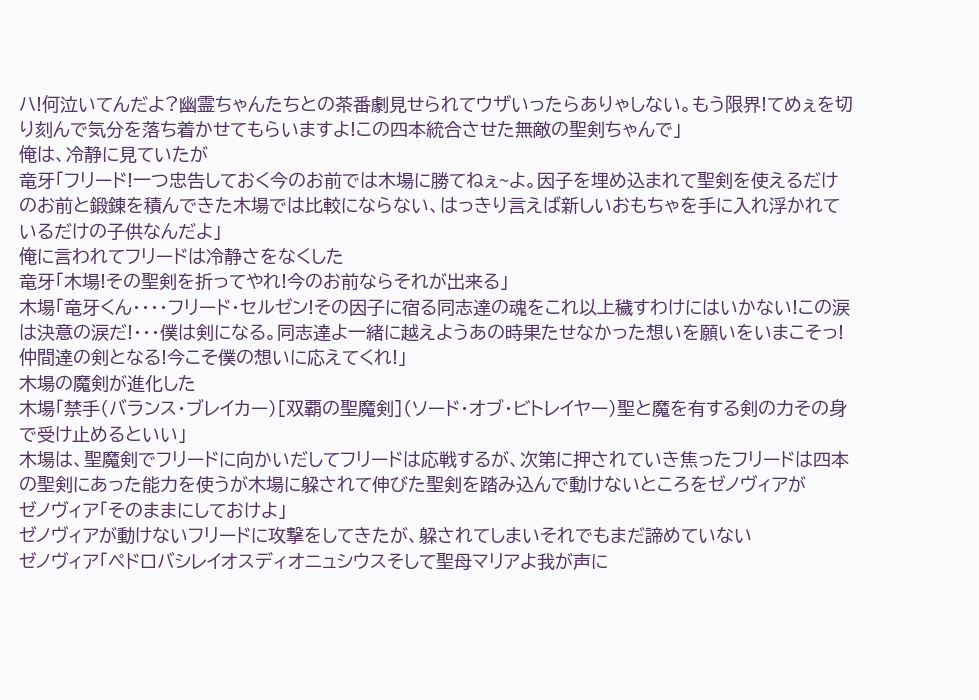ハ!何泣いてんだよ?幽霊ちゃんたちとの茶番劇見せられてウザいったらありゃしない。もう限界!てめぇを切り刻んで気分を落ち着かせてもらいますよ!この四本統合させた無敵の聖剣ちゃんで」
俺は、冷静に見ていたが
竜牙「フリード!一つ忠告しておく今のお前では木場に勝てねぇ~よ。因子を埋め込まれて聖剣を使えるだけのお前と鍛錬を積んできた木場では比較にならない、はっきり言えば新しいおもちゃを手に入れ浮かれているだけの子供なんだよ」
俺に言われてフリードは冷静さをなくした
竜牙「木場!その聖剣を折ってやれ!今のお前ならそれが出来る」
木場「竜牙くん・・・・フリード・セルゼン!その因子に宿る同志達の魂をこれ以上穢すわけにはいかない!この涙は決意の涙だ!・・・僕は剣になる。同志達よ一緒に越えようあの時果たせなかった想いを願いをいまこそっ!仲間達の剣となる!今こそ僕の想いに応えてくれ!」
木場の魔剣が進化した
木場「禁手(バランス・ブレイカー)[双覇の聖魔剣](ソード・オブ・ビトレイヤー)聖と魔を有する剣の力その身で受け止めるといい」
木場は、聖魔剣でフリードに向かいだしてフリードは応戦するが、次第に押されていき焦ったフリードは四本の聖剣にあった能力を使うが木場に躱されて伸びた聖剣を踏み込んで動けないところをゼノヴィアが
ゼノヴィア「そのままにしておけよ」
ゼノヴィアが動けないフリードに攻撃をしてきたが、躱されてしまいそれでもまだ諦めていない
ゼノヴィア「ペドロバシレイオスディオニュシウスそして聖母マリアよ我が声に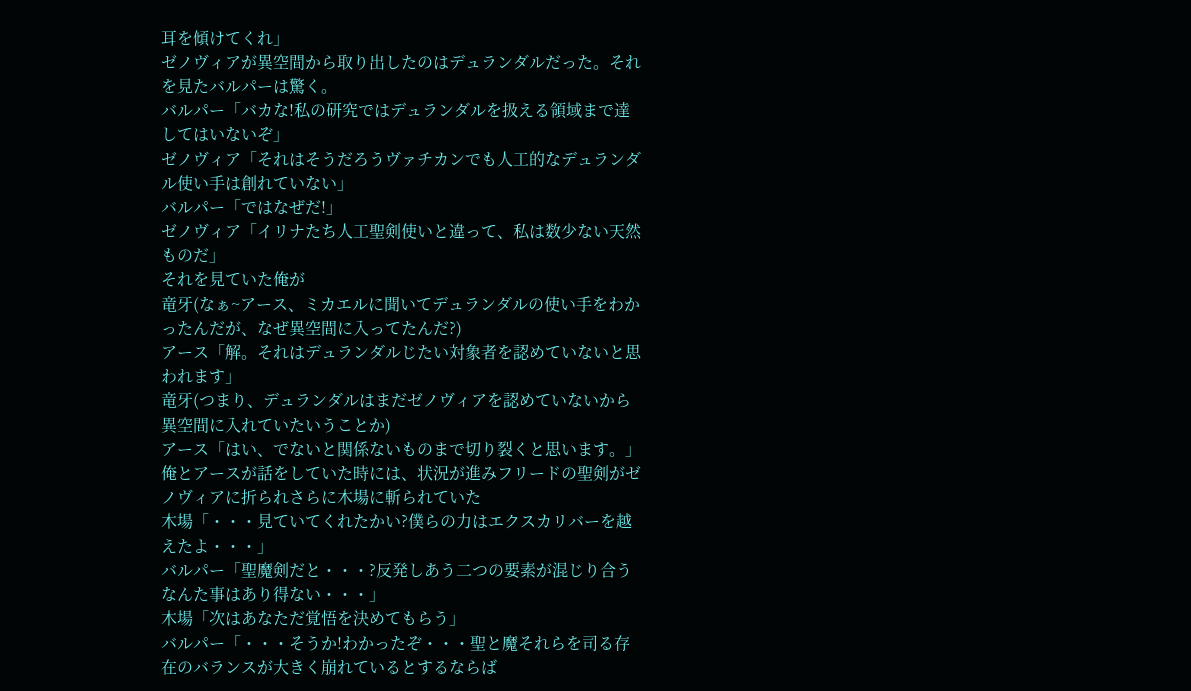耳を傾けてくれ」
ゼノヴィアが異空間から取り出したのはデュランダルだった。それを見たバルパーは驚く。
バルパー「バカな!私の研究ではデュランダルを扱える領域まで達してはいないぞ」
ゼノヴィア「それはそうだろうヴァチカンでも人工的なデュランダル使い手は創れていない」
バルパー「ではなぜだ!」
ゼノヴィア「イリナたち人工聖剣使いと違って、私は数少ない天然ものだ」
それを見ていた俺が
竜牙(なぁ~アース、ミカエルに聞いてデュランダルの使い手をわかったんだが、なぜ異空間に入ってたんだ?)
アース「解。それはデュランダルじたい対象者を認めていないと思われます」
竜牙(つまり、デュランダルはまだゼノヴィアを認めていないから異空間に入れていたいうことか)
アース「はい、でないと関係ないものまで切り裂くと思います。」
俺とアースが話をしていた時には、状況が進みフリードの聖剣がゼノヴィアに折られさらに木場に斬られていた
木場「・・・見ていてくれたかい?僕らの力はエクスカリバーを越えたよ・・・」
バルパー「聖魔剣だと・・・?反発しあう二つの要素が混じり合うなんた事はあり得ない・・・」
木場「次はあなただ覚悟を決めてもらう」
バルパー「・・・そうか!わかったぞ・・・聖と魔それらを司る存在のバランスが大きく崩れているとするならば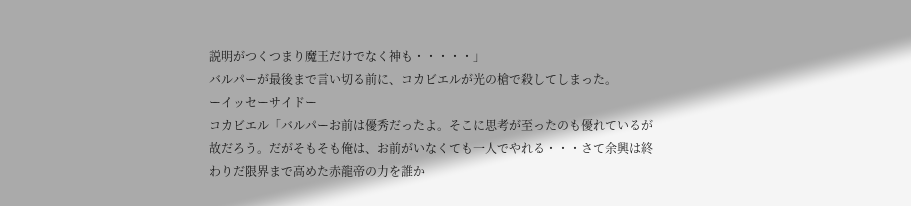説明がつくつまり魔王だけでなく神も・・・・・」
バルパーが最後まで言い切る前に、コカビエルが光の槍で殺してしまった。
ーイッセーサイドー
コカビエル「バルパーお前は優秀だったよ。そこに思考が至ったのも優れているが故だろう。だがそもそも俺は、お前がいなくても一人でやれる・・・さて余興は終わりだ限界まで高めた赤龍帝の力を誰か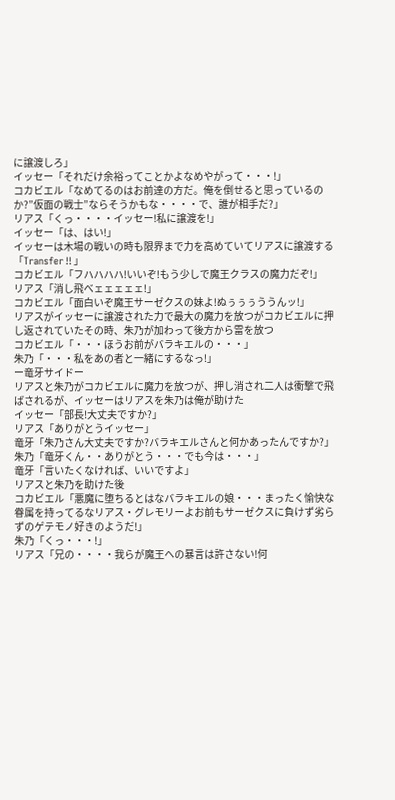に譲渡しろ」
イッセー「それだけ余裕ってことかよなめやがって・・・!」
コカビエル「なめてるのはお前達の方だ。俺を倒せると思っているのか?”仮面の戦士”ならそうかもな・・・・で、誰が相手だ?」
リアス「くっ・・・・イッセー!私に譲渡を!」
イッセー「は、はい!」
イッセーは木場の戦いの時も限界まで力を高めていてリアスに譲渡する
「Transfer‼」
コカビエル「フハハハハ!いいぞ!もう少しで魔王クラスの魔力だぞ!」
リアス「消し飛べェェェェェ!」
コカビエル「面白いぞ魔王サーゼクスの妹よ!ぬぅぅぅううんッ!」
リアスがイッセーに譲渡された力で最大の魔力を放つがコカビエルに押し返されていたその時、朱乃が加わって後方から雷を放つ
コカビエル「・・・ほうお前がバラキエルの・・・」
朱乃「・・・私をあの者と一緒にするなっ!」
ー竜牙サイドー
リアスと朱乃がコカビエルに魔力を放つが、押し消され二人は衝撃で飛ばされるが、イッセーはリアスを朱乃は俺が助けた
イッセー「部長!大丈夫ですか?」
リアス「ありがとうイッセー」
竜牙「朱乃さん大丈夫ですか?バラキエルさんと何かあったんですか?」
朱乃「竜牙くん・・ありがとう・・・でも今は・・・」
竜牙「言いたくなければ、いいですよ」
リアスと朱乃を助けた後
コカビエル「悪魔に堕ちるとはなバラキエルの娘・・・まったく愉快な眷属を持ってるなリアス・グレモリーよお前もサーゼクスに負けず劣らずのゲテモノ好きのようだ!」
朱乃「くっ・・・!」
リアス「兄の・・・・我らが魔王への暴言は許さない!何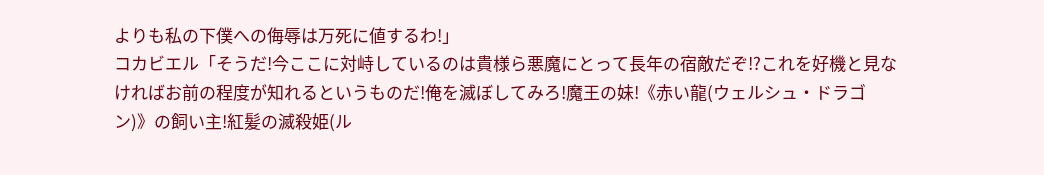よりも私の下僕への侮辱は万死に値するわ!」
コカビエル「そうだ!今ここに対峙しているのは貴様ら悪魔にとって長年の宿敵だぞ⁉これを好機と見なければお前の程度が知れるというものだ!俺を滅ぼしてみろ!魔王の妹!《赤い龍(ウェルシュ・ドラゴン)》の飼い主!紅髪の滅殺姫(ル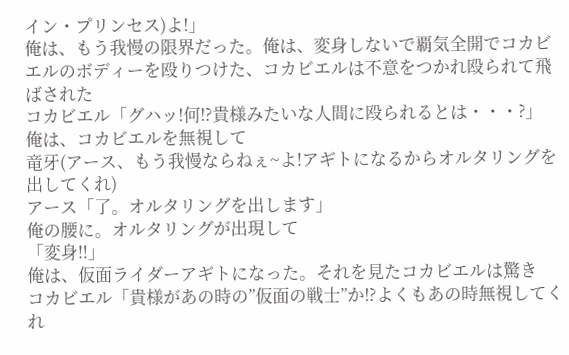イン・プリンセス)よ!」
俺は、もう我慢の限界だった。俺は、変身しないで覇気全開でコカビエルのボディーを殴りつけた、コカビエルは不意をつかれ殴られて飛ばされた
コカビエル「グハッ!何⁉貴様みたいな人間に殴られるとは・・・?」
俺は、コカビエルを無視して
竜牙(アース、もう我慢ならねぇ~よ!アギトになるからオルタリングを出してくれ)
アース「了。オルタリングを出します」
俺の腰に。オルタリングが出現して
「変身‼」
俺は、仮面ライダーアギトになった。それを見たコカビエルは驚き
コカビエル「貴様があの時の”仮面の戦士”か⁉よくもあの時無視してくれ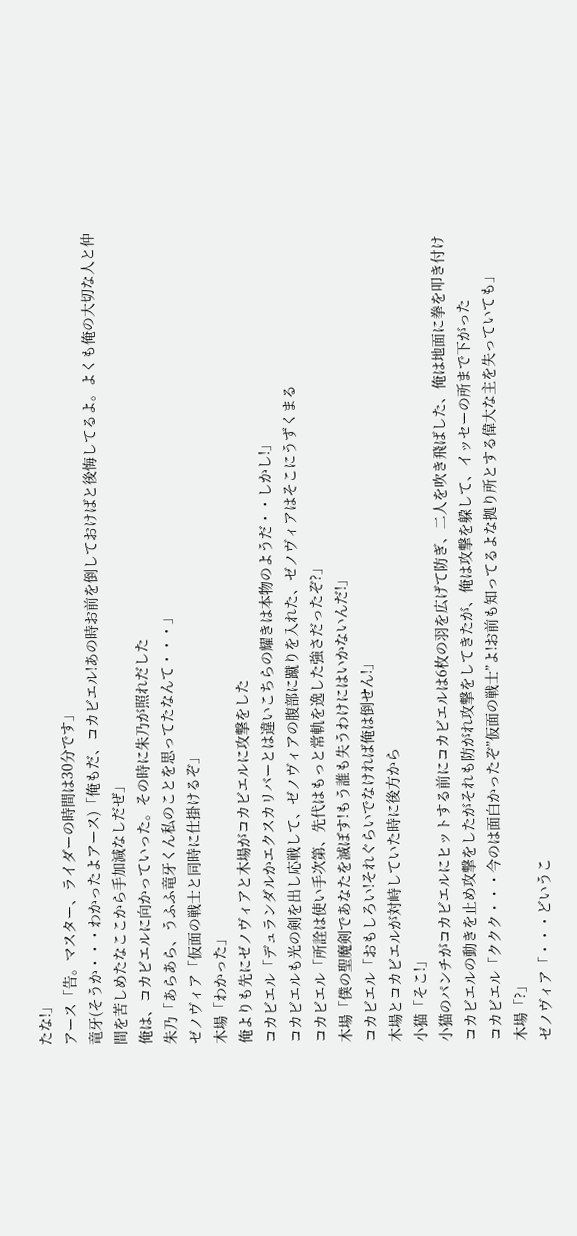たな!」
アース「告。マスター、ライダーの時間は30分です」
竜牙(そうか・・・わかったよアース)「俺もだ、コカビエル!あの時お前を倒しておけばと後悔してるよ。よくも俺の大切な人と仲間を苦しめたなここから手加減なしだぜ」
俺は、コカビエルに向かっていった。その時に朱乃が照れだした
朱乃「あらあら、うふふ竜牙くん私のことを思ってたなんて・・・」
ゼノヴィア「仮面の戦士と同時に仕掛けるぞ」
木場「わかった」
俺よりも先にゼノヴィアと木場がコカビエルに攻撃をした
コカビエル「デュランダルかエクスカリバーとは違いこちらの耀きは本物のようだ・・しかし!」
コカビエルも光の剣を出し応戦して、ゼノヴィアの腹部に蹴りを入れた、ゼノヴィアはそこにうずくまる
コカビエル「所詮は使い手次第、先代はもっと常軌を逸した強さだったぞ?」
木場「僕の聖魔剣であなたを滅ぼす!もう誰も失うわけにはいかないんだ!」
コカビエル「おもしろい!それぐらいでなければ俺は倒せん!」
木場とコカビエルが対峙していた時に後方から
小猫「そこ!」
小猫のパンチがコカビエルにヒットする前にコカビエルは6枚の羽を広げて防ぎ、二人を吹き飛ばした、俺は地面に拳を叩き付けコカビエルの動きを止め攻撃をしたがそれも防がれ攻撃をしてきたが、俺は攻撃を躱して、イッセーの所まで下がった
コカビエル「ククク・・・今のは面白かったぞ”仮面の戦士”よ!お前も知ってるよな拠り所とする偉大な主を失っていても」
木場「?」
ゼノヴィア「・・・どいうこ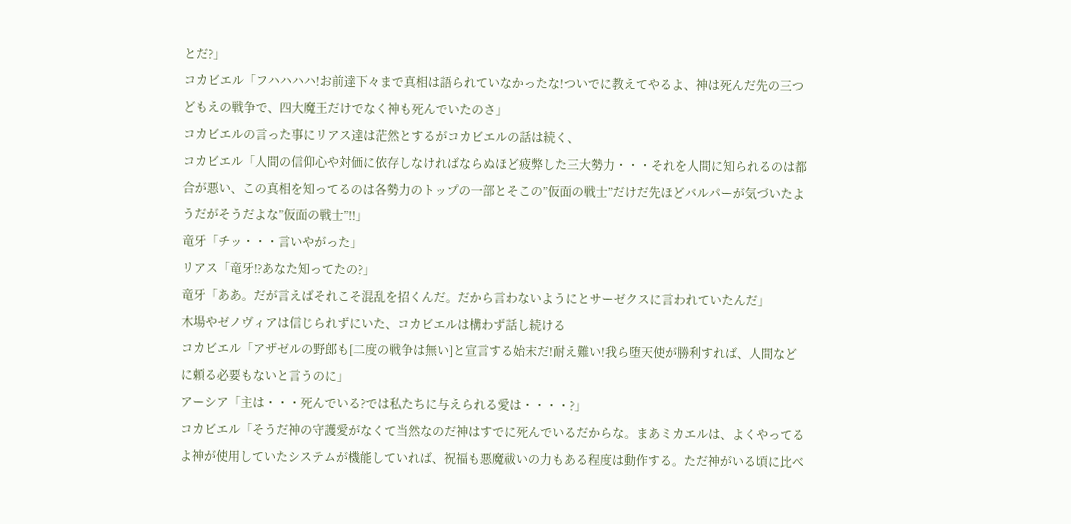とだ?」
コカビエル「フハハハハ!お前達下々まで真相は語られていなかったな!ついでに教えてやるよ、神は死んだ先の三つどもえの戦争で、四大魔王だけでなく神も死んでいたのさ」
コカビエルの言った事にリアス達は茫然とするがコカビエルの話は続く、
コカビエル「人間の信仰心や対価に依存しなければならぬほど疲弊した三大勢力・・・それを人間に知られるのは都合が悪い、この真相を知ってるのは各勢力のトップの一部とそこの”仮面の戦士”だけだ先ほどバルパーが気づいたようだがそうだよな”仮面の戦士”‼」
竜牙「チッ・・・言いやがった」
リアス「竜牙⁉あなた知ってたの?」
竜牙「ああ。だが言えばそれこそ混乱を招くんだ。だから言わないようにとサーゼクスに言われていたんだ」
木場やゼノヴィアは信じられずにいた、コカビエルは構わず話し続ける
コカビエル「アザゼルの野郎も[二度の戦争は無い]と宣言する始末だ!耐え難い!我ら堕天使が勝利すれば、人間などに頼る必要もないと言うのに」
アーシア「主は・・・死んでいる?では私たちに与えられる愛は・・・・?」
コカビエル「そうだ神の守護愛がなくて当然なのだ神はすでに死んでいるだからな。まあミカエルは、よくやってるよ神が使用していたシステムが機能していれば、祝福も悪魔祓いの力もある程度は動作する。ただ神がいる頃に比べ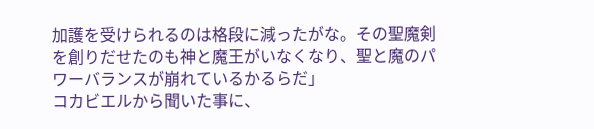加護を受けられるのは格段に減ったがな。その聖魔剣を創りだせたのも神と魔王がいなくなり、聖と魔のパワーバランスが崩れているかるらだ」
コカビエルから聞いた事に、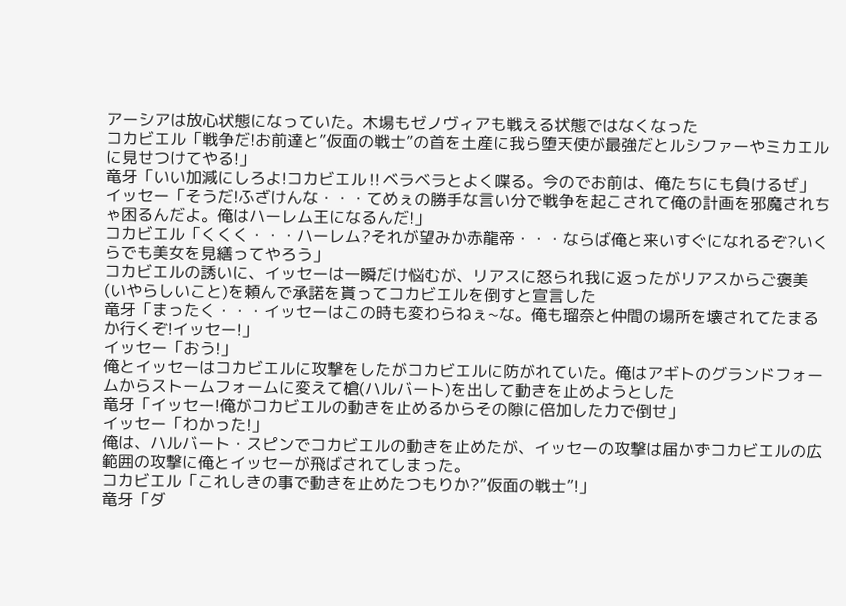アーシアは放心状態になっていた。木場もゼノヴィアも戦える状態ではなくなった
コカビエル「戦争だ!お前達と”仮面の戦士”の首を土産に我ら堕天使が最強だとルシファーやミカエルに見せつけてやる!」
竜牙「いい加減にしろよ!コカビエル‼ベラベラとよく喋る。今のでお前は、俺たちにも負けるぜ」
イッセー「そうだ!ふざけんな・・・てめぇの勝手な言い分で戦争を起こされて俺の計画を邪魔されちゃ困るんだよ。俺はハーレム王になるんだ!」
コカビエル「くくく・・・ハーレム?それが望みか赤龍帝・・・ならば俺と来いすぐになれるぞ?いくらでも美女を見繕ってやろう」
コカビエルの誘いに、イッセーは一瞬だけ悩むが、リアスに怒られ我に返ったがリアスからご褒美(いやらしいこと)を頼んで承諾を貰ってコカビエルを倒すと宣言した
竜牙「まったく・・・イッセーはこの時も変わらねぇ~な。俺も瑠奈と仲間の場所を壊されてたまるか行くぞ!イッセー!」
イッセー「おう!」
俺とイッセーはコカビエルに攻撃をしたがコカビエルに防がれていた。俺はアギトのグランドフォームからストームフォームに変えて槍(ハルバート)を出して動きを止めようとした
竜牙「イッセー!俺がコカビエルの動きを止めるからその隙に倍加した力で倒せ」
イッセー「わかった!」
俺は、ハルバート・スピンでコカビエルの動きを止めたが、イッセーの攻撃は届かずコカビエルの広範囲の攻撃に俺とイッセーが飛ばされてしまった。
コカビエル「これしきの事で動きを止めたつもりか?”仮面の戦士”!」
竜牙「ダ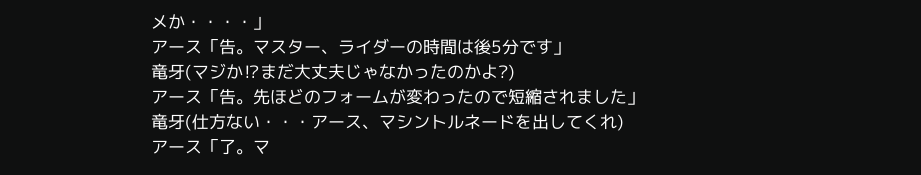メか・・・・」
アース「告。マスター、ライダーの時間は後5分です」
竜牙(マジか⁉まだ大丈夫じゃなかったのかよ?)
アース「告。先ほどのフォームが変わったので短縮されました」
竜牙(仕方ない・・・アース、マシントルネードを出してくれ)
アース「了。マ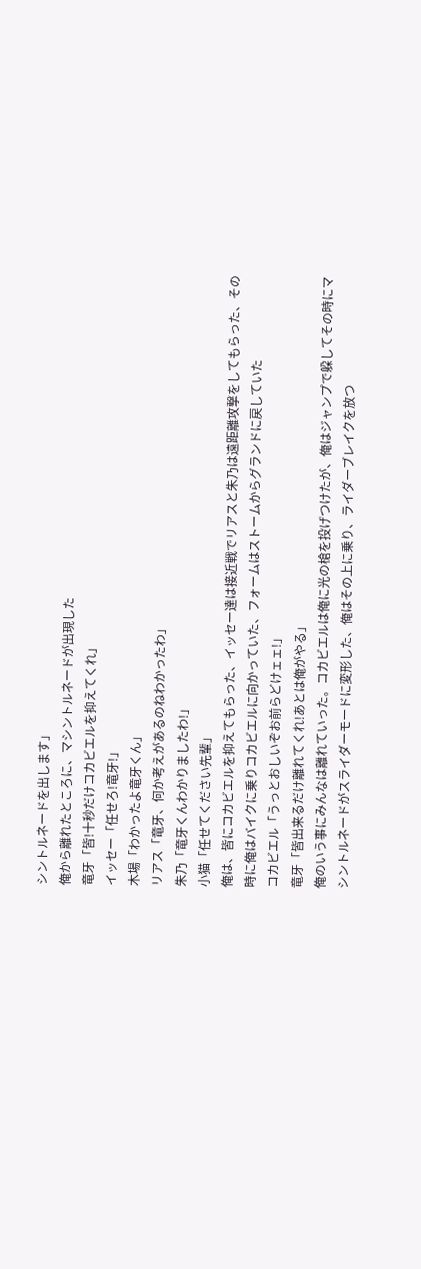シントルネードを出します」
俺から離れたところに、マシントルネードが出現した
竜牙「皆!十秒だけコカビエルを抑えてくれ」
イッセー「任せろ!竜牙!」
木場「わかったよ竜牙くん」
リアス「竜牙、何か考えがあるのねわかったわ」
朱乃「竜牙くんわかりましたわ!」
小猫「任せてください先輩」
俺は、皆にコカビエルを抑えてもらった、イッセー達は接近戦でリアスと朱乃は遠距離攻撃をしてもらった、その時に俺はバイクに乗りコカビエルに向かっていた、フォームはストームからグランドに戻していた
コカビエル「うっとおしいぞお前らどけェェ!」
竜牙「皆出来るだけ離れてくれ!あとは俺がやる」
俺のいう事にみんなは離れていった。コカビエルは俺に光の槍を投げつけたが、俺はジャンプで躱してその時にマシントルネードがスライダーモードに変形した、俺はその上に乗り、ライダーブレイクを放つ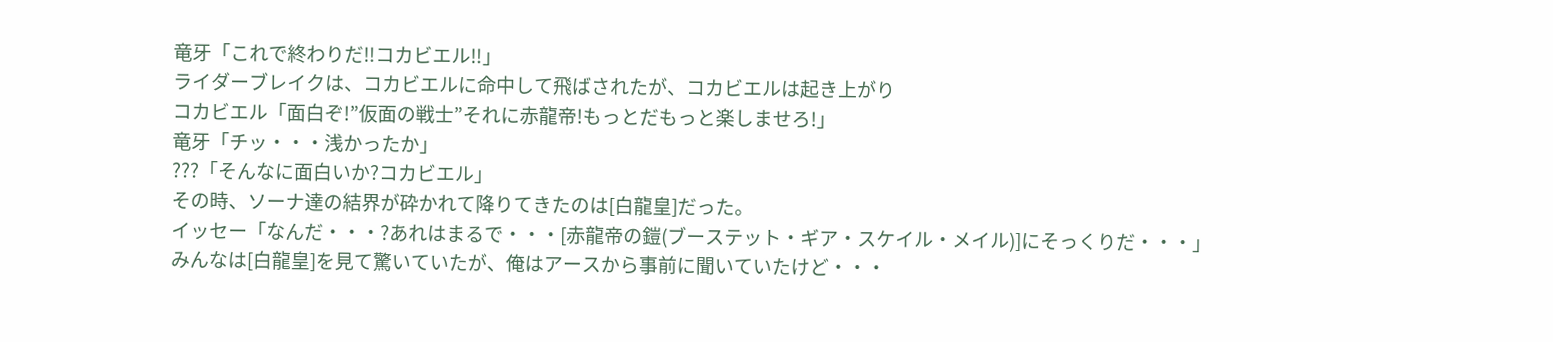竜牙「これで終わりだ‼コカビエル‼」
ライダーブレイクは、コカビエルに命中して飛ばされたが、コカビエルは起き上がり
コカビエル「面白ぞ!”仮面の戦士”それに赤龍帝!もっとだもっと楽しませろ!」
竜牙「チッ・・・浅かったか」
???「そんなに面白いか?コカビエル」
その時、ソーナ達の結界が砕かれて降りてきたのは[白龍皇]だった。
イッセー「なんだ・・・?あれはまるで・・・[赤龍帝の鎧(ブーステット・ギア・スケイル・メイル)]にそっくりだ・・・」
みんなは[白龍皇]を見て驚いていたが、俺はアースから事前に聞いていたけど・・・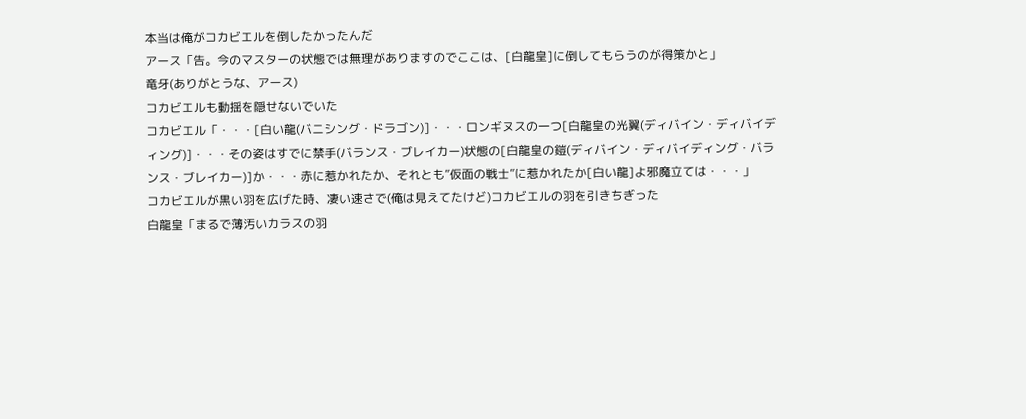本当は俺がコカビエルを倒したかったんだ
アース「告。今のマスターの状態では無理がありますのでここは、[白龍皇]に倒してもらうのが得策かと」
竜牙(ありがとうな、アース)
コカビエルも動揺を隠せないでいた
コカビエル「・・・[白い龍(バニシング・ドラゴン)]・・・ロンギヌスの一つ[白龍皇の光翼(ディバイン・ディバイディング)]・・・その姿はすでに禁手(バランス・ブレイカー)状態の[白龍皇の鎧(ディバイン・ディバイディング・バランス・ブレイカー)]か・・・赤に惹かれたか、それとも”仮面の戦士”に惹かれたか[白い龍]よ邪魔立ては・・・」
コカビエルが黒い羽を広げた時、凄い速さで(俺は見えてたけど)コカビエルの羽を引きちぎった
白龍皇「まるで薄汚いカラスの羽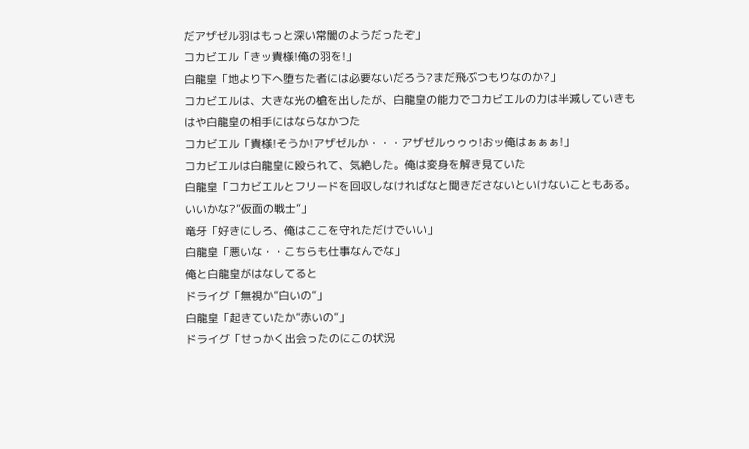だアザゼル羽はもっと深い常闇のようだったぞ」
コカビエル「きッ貴様!俺の羽を!」
白龍皇「地より下へ堕ちた者には必要ないだろう?まだ飛ぶつもりなのか?」
コカビエルは、大きな光の槍を出したが、白龍皇の能力でコカビエルの力は半減していきもはや白龍皇の相手にはならなかつた
コカビエル「貴様!そうか!アザゼルか・・・アザゼルゥゥゥ!おッ俺はぁぁぁ!」
コカビエルは白龍皇に殴られて、気絶した。俺は変身を解き見ていた
白龍皇「コカビエルとフリードを回収しなければなと聞きださないといけないこともある。いいかな?”仮面の戦士”」
竜牙「好きにしろ、俺はここを守れただけでいい」
白龍皇「悪いな・・こちらも仕事なんでな」
俺と白龍皇がはなしてると
ドライグ「無視か”白いの”」
白龍皇「起きていたか”赤いの”」
ドライグ「せっかく出会ったのにこの状況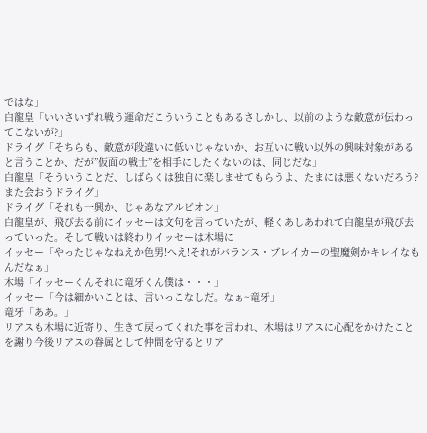ではな」
白龍皇「いいさいずれ戦う運命だこういうこともあるさしかし、以前のような敵意が伝わってこないが?」
ドライグ「そちらも、敵意が段違いに低いじゃないか、お互いに戦い以外の興味対象があると言うことか、だが”仮面の戦士”を相手にしたくないのは、同じだな」
白龍皇「そういうことだ、しばらくは独自に楽しませてもらうよ、たまには悪くないだろう?また会おうドライグ」
ドライグ「それも一興か、じゃあなアルビオン」
白龍皇が、飛び去る前にイッセーは文句を言っていたが、軽くあしあわれて白龍皇が飛び去っていった。そして戦いは終わりイッセーは木場に
イッセー「やったじゃなねえか色男!へえ!それがバランス・ブレイカーの聖魔剣かキレイなもんだなぁ」
木場「イッセーくんそれに竜牙くん僕は・・・」
イッセー「今は細かいことは、言いっこなしだ。なぁ~竜牙」
竜牙「ああ。」
リアスも木場に近寄り、生きて戻ってくれた事を言われ、木場はリアスに心配をかけたことを謝り今後リアスの眷属として仲間を守るとリア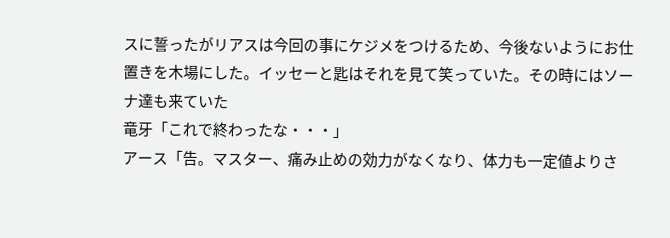スに誓ったがリアスは今回の事にケジメをつけるため、今後ないようにお仕置きを木場にした。イッセーと匙はそれを見て笑っていた。その時にはソーナ達も来ていた
竜牙「これで終わったな・・・」
アース「告。マスター、痛み止めの効力がなくなり、体力も一定値よりさ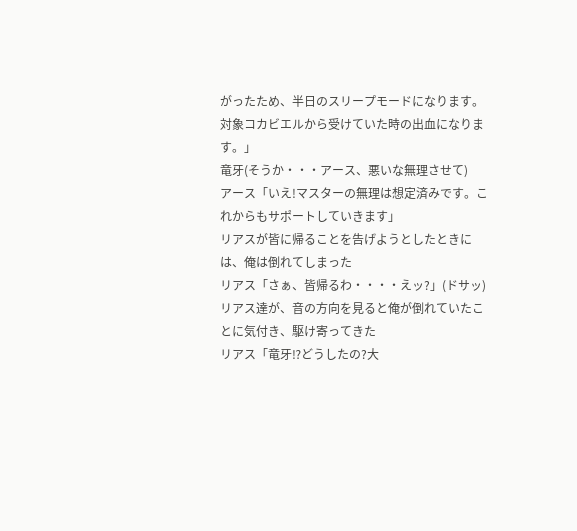がったため、半日のスリープモードになります。対象コカビエルから受けていた時の出血になります。」
竜牙(そうか・・・アース、悪いな無理させて)
アース「いえ!マスターの無理は想定済みです。これからもサポートしていきます」
リアスが皆に帰ることを告げようとしたときには、俺は倒れてしまった
リアス「さぁ、皆帰るわ・・・・えッ?」(ドサッ)
リアス達が、音の方向を見ると俺が倒れていたことに気付き、駆け寄ってきた
リアス「竜牙⁉どうしたの?大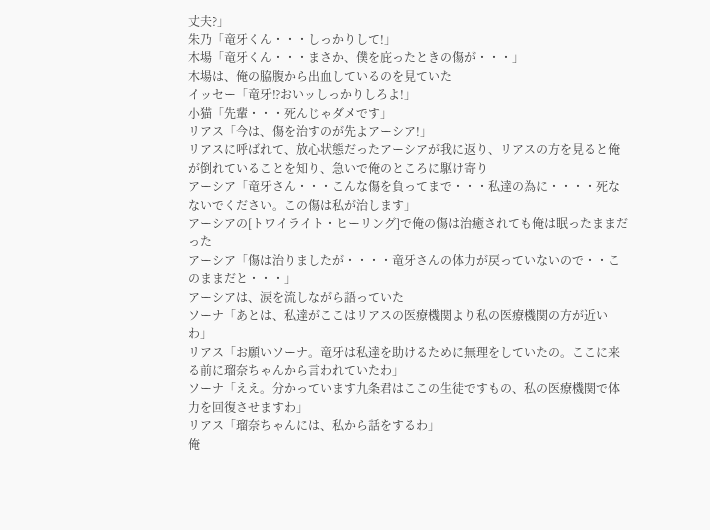丈夫?」
朱乃「竜牙くん・・・しっかりして!」
木場「竜牙くん・・・まさか、僕を庇ったときの傷が・・・」
木場は、俺の脇腹から出血しているのを見ていた
イッセー「竜牙⁉おいッしっかりしろよ!」
小猫「先輩・・・死んじゃダメです」
リアス「今は、傷を治すのが先よアーシア!」
リアスに呼ばれて、放心状態だったアーシアが我に返り、リアスの方を見ると俺が倒れていることを知り、急いで俺のところに駆け寄り
アーシア「竜牙さん・・・こんな傷を負ってまで・・・私達の為に・・・・死なないでください。この傷は私が治します」
アーシアの[トワイライト・ヒーリング]で俺の傷は治癒されても俺は眠ったままだった
アーシア「傷は治りましたが・・・・竜牙さんの体力が戻っていないので・・このままだと・・・」
アーシアは、涙を流しながら語っていた
ソーナ「あとは、私達がここはリアスの医療機関より私の医療機関の方が近いわ」
リアス「お願いソーナ。竜牙は私達を助けるために無理をしていたの。ここに来る前に瑠奈ちゃんから言われていたわ」
ソーナ「ええ。分かっています九条君はここの生徒ですもの、私の医療機関で体力を回復させますわ」
リアス「瑠奈ちゃんには、私から話をするわ」
俺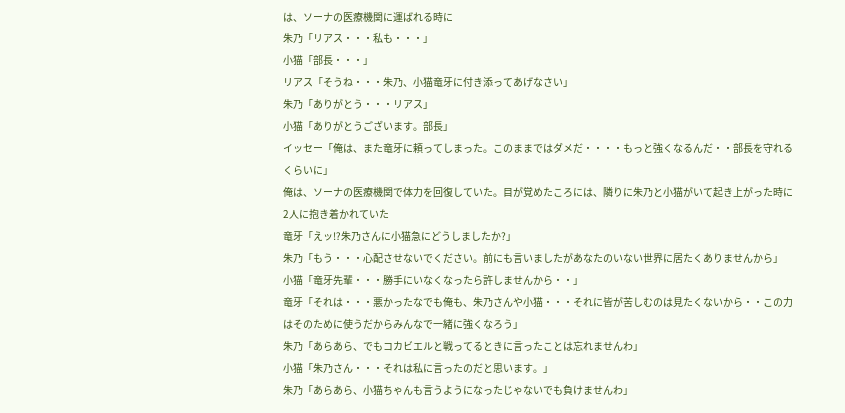は、ソーナの医療機関に運ばれる時に
朱乃「リアス・・・私も・・・」
小猫「部長・・・」
リアス「そうね・・・朱乃、小猫竜牙に付き添ってあげなさい」
朱乃「ありがとう・・・リアス」
小猫「ありがとうございます。部長」
イッセー「俺は、また竜牙に頼ってしまった。このままではダメだ・・・・もっと強くなるんだ・・部長を守れるくらいに」
俺は、ソーナの医療機関で体力を回復していた。目が覚めたころには、隣りに朱乃と小猫がいて起き上がった時に2人に抱き着かれていた
竜牙「えッ⁉朱乃さんに小猫急にどうしましたか?」
朱乃「もう・・・心配させないでください。前にも言いましたがあなたのいない世界に居たくありませんから」
小猫「竜牙先輩・・・勝手にいなくなったら許しませんから・・」
竜牙「それは・・・悪かったなでも俺も、朱乃さんや小猫・・・それに皆が苦しむのは見たくないから・・この力はそのために使うだからみんなで一緒に強くなろう」
朱乃「あらあら、でもコカビエルと戦ってるときに言ったことは忘れませんわ」
小猫「朱乃さん・・・それは私に言ったのだと思います。」
朱乃「あらあら、小猫ちゃんも言うようになったじゃないでも負けませんわ」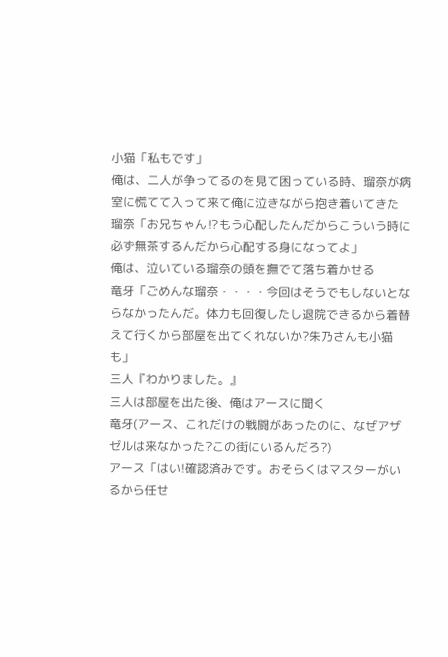小猫「私もです」
俺は、二人が争ってるのを見て困っている時、瑠奈が病室に慌てて入って来て俺に泣きながら抱き着いてきた
瑠奈「お兄ちゃん⁉もう心配したんだからこういう時に必ず無茶するんだから心配する身になってよ」
俺は、泣いている瑠奈の頭を撫でて落ち着かせる
竜牙「ごめんな瑠奈・・・・今回はそうでもしないとならなかったんだ。体力も回復したし退院できるから着替えて行くから部屋を出てくれないか?朱乃さんも小猫も」
三人『わかりました。』
三人は部屋を出た後、俺はアースに聞く
竜牙(アース、これだけの戦闘があったのに、なぜアザゼルは来なかった?この街にいるんだろ?)
アース「はい!確認済みです。おそらくはマスターがいるから任せ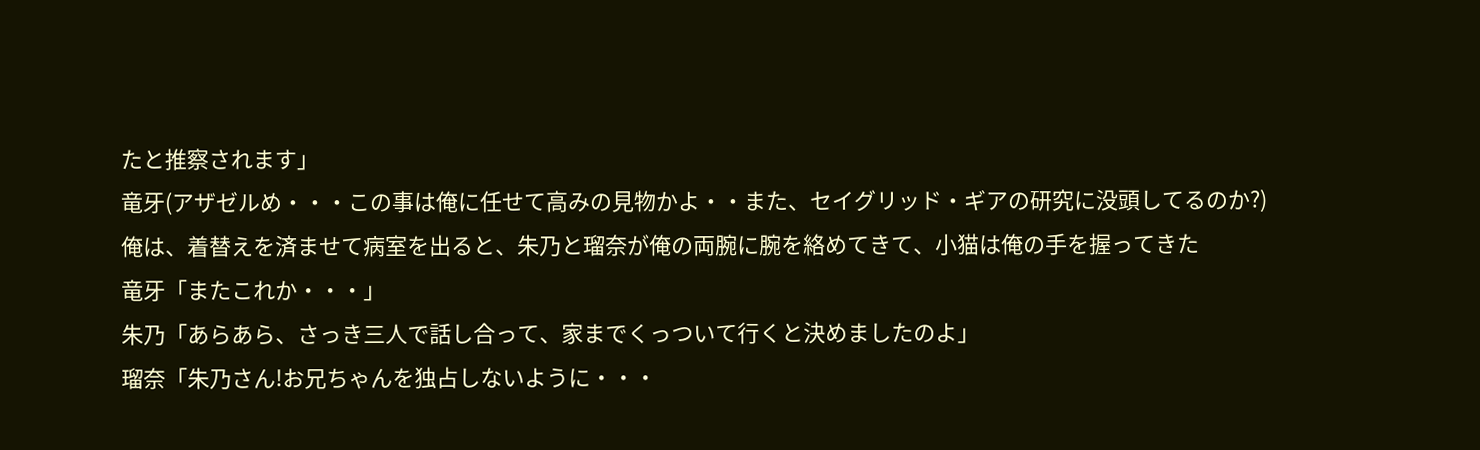たと推察されます」
竜牙(アザゼルめ・・・この事は俺に任せて高みの見物かよ・・また、セイグリッド・ギアの研究に没頭してるのか?)
俺は、着替えを済ませて病室を出ると、朱乃と瑠奈が俺の両腕に腕を絡めてきて、小猫は俺の手を握ってきた
竜牙「またこれか・・・」
朱乃「あらあら、さっき三人で話し合って、家までくっついて行くと決めましたのよ」
瑠奈「朱乃さん!お兄ちゃんを独占しないように・・・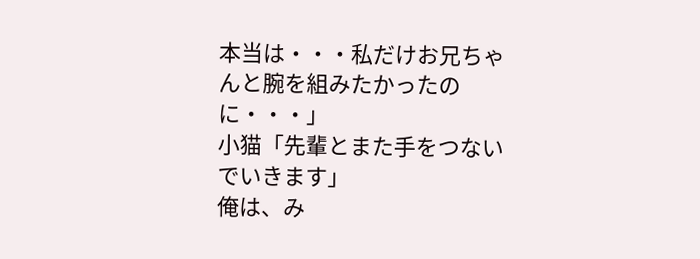本当は・・・私だけお兄ちゃんと腕を組みたかったのに・・・」
小猫「先輩とまた手をつないでいきます」
俺は、み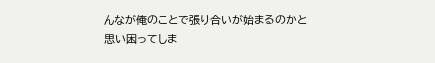んなが俺のことで張り合いが始まるのかと思い困ってしま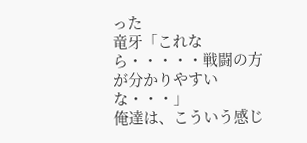った
竜牙「これなら・・・・・戦闘の方が分かりやすいな・・・」
俺達は、こういう感じ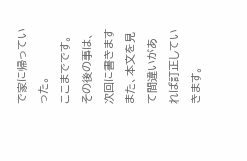で家に帰っていった。
ここまでです。その後の事は、次回に書きます
また、本文を見て間違いがあれば訂正していきます。